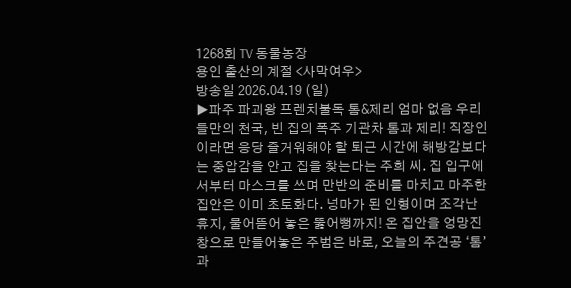1268회 TV 동물농장
용인 출산의 계절 <사막여우>
방송일 2026.04.19 (일)
▶파주 파괴왕 프렌치불독 톰&제리 엄마 없음 우리들만의 천국, 빈 집의 폭주 기관차 톰과 제리! 직장인이라면 응당 즐거워해야 할 퇴근 시간에 해방감보다는 중압감을 안고 집을 찾는다는 주희 씨. 집 입구에서부터 마스크를 쓰며 만반의 준비를 마치고 마주한 집안은 이미 초토화다. 넝마가 된 인형이며 조각난 휴지, 물어뜯어 놓은 뚫어뻥까지! 온 집안을 엉망진창으로 만들어놓은 주범은 바로, 오늘의 주견공 ‘톰’과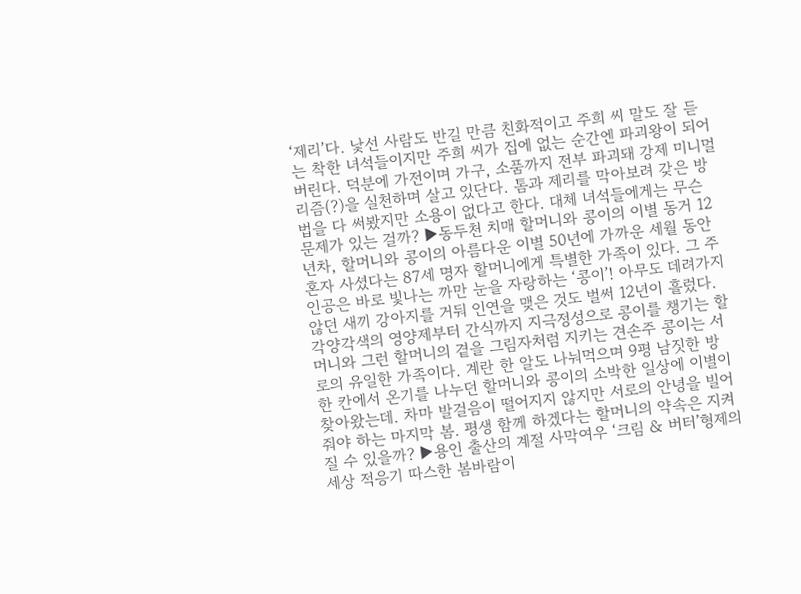‘제리’다. 낯선 사람도 반길 만큼 친화적이고 주희 씨 말도 잘 듣는 착한 녀석들이지만 주희 씨가 집에 없는 순간엔 파괴왕이 되어버린다. 덕분에 가전이며 가구, 소품까지 전부 파괴돼 강제 미니멀리즘(?)을 실천하며 살고 있단다. 톰과 제리를 막아보려 갖은 방법을 다 써봤지만 소용이 없다고 한다. 대체 녀석들에게는 무슨 문제가 있는 걸까? ▶동두천 치매 할머니와 콩이의 이별 동거 12년차, 할머니와 콩이의 아름다운 이별 50년에 가까운 세월 동안 혼자 사셨다는 87세 명자 할머니에게 특별한 가족이 있다. 그 주인공은 바로 빛나는 까만 눈을 자랑하는 ‘콩이’! 아무도 데려가지 않던 새끼 강아지를 거둬 인연을 맺은 것도 벌써 12년이 흘렀다. 각양각색의 영양제부터 간식까지 지극정성으로 콩이를 챙기는 할머니와 그런 할머니의 곁을 그림자처럼 지키는 견손주 콩이는 서로의 유일한 가족이다. 계란 한 알도 나눠먹으며 9평 남짓한 방 한 칸에서 온기를 나누던 할머니와 콩이의 소박한 일상에 이별이 찾아왔는데. 차마 발걸음이 떨어지지 않지만 서로의 안녕을 빌어줘야 하는 마지막 봄. 평생 함께 하겠다는 할머니의 약속은 지켜질 수 있을까? ▶용인 출산의 계절 사막여우 ‘크림 & 버터’형제의 세상 적응기 따스한 봄바람이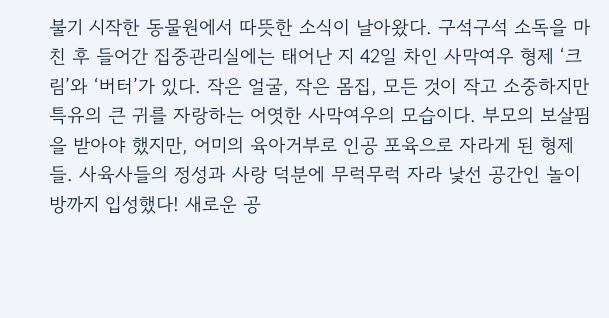불기 시작한 동물원에서 따뜻한 소식이 날아왔다. 구석구석 소독을 마친 후 들어간 집중관리실에는 태어난 지 42일 차인 사막여우 형제 ‘크림’와 ‘버터’가 있다. 작은 얼굴, 작은 몸집, 모든 것이 작고 소중하지만 특유의 큰 귀를 자랑하는 어엿한 사막여우의 모습이다. 부모의 보살핌을 받아야 했지만, 어미의 육아거부로 인공 포육으로 자라게 된 형제들. 사육사들의 정성과 사랑 덕분에 무럭무럭 자라 낯선 공간인 놀이방까지 입성했다! 새로운 공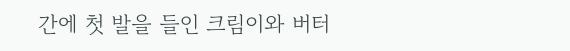간에 첫 발을 들인 크림이와 버터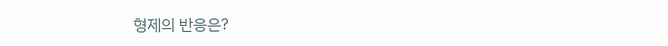형제의 반응은?